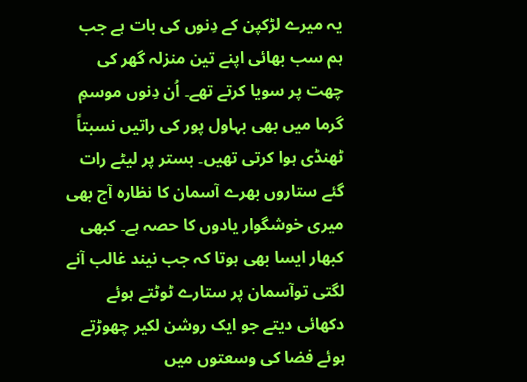یہ میرے لڑکپن کے دِنوں کی بات ہے جب ہم سب بھائی اپنے تین منزلہ گھر کی چھت پر سویا کرتے تھے۔ اُن دِنوں موسمِ گرما میں بھی بہاول پور کی راتیں نسبتاً ٹھنڈی ہوا کرتی تھیں۔ بستر پر لیٹے رات گئے ستاروں بھرے آسمان کا نظارہ آج بھی میری خوشگوار یادوں کا حصہ ہے۔ کبھی کبھار ایسا بھی ہوتا کہ جب نیند غالب آنے لگتی توآسمان پر ستارے ٹوٹتے ہوئے دکھائی دیتے جو ایک روشن لکیر چھوڑتے ہوئے فضا کی وسعتوں میں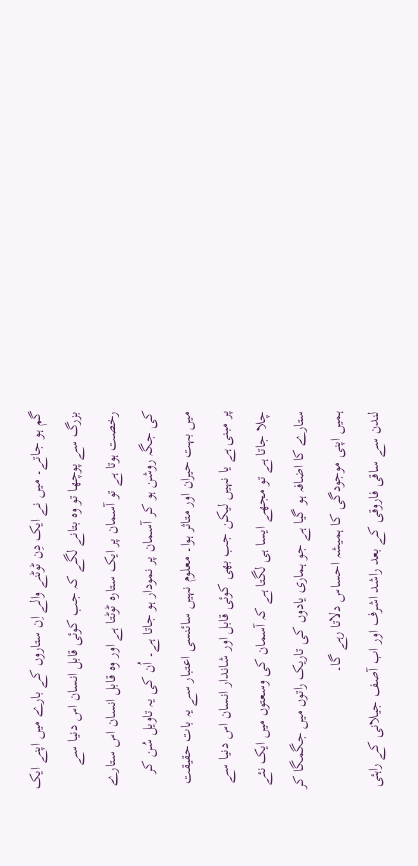گم ہو جاتے۔ میں نے ایک دِن ٹوٹنے والے اِن ستاروں کے بارے میں اپنے ایک بزرگ سے پوچھا تو وہ بتانے لگے کہ جب کوئی قابل انسان اس دنیا سے رخصت ہوتا ہے تو آسمان پر ایک ستارہ ٹوٹتا ہے اور وہ قابل انسان اس ستارے کی جگہ روشن ہو کر آسمان پر نمودار ہو جاتا ہے۔ اُن کی یہ تاویل سُن کر میں بہت حیران اور متاثر ہوا۔ معلوم نہیں سائنسی اعتبار سے یہ بات حقیقت پر مبنی ہے یا نہیں لیکن جب بھی کوئی قابل اور شاندار انسان اس دنیا سے چلا جاتا ہے تو مجھے ایسا ہی لگتا ہے کہ آسمان کی وسعتوں میں ایک نئے ستارے کا اضافہ ہو گیا ہے جو ہماری یادوں کی تاریک راتوں میں جگمگا کر ہمیں اپنی موجودگی کا ہمیشہ احساس دلاتا رہے گا۔
لندن سے ساقی فاروقی کے بعد راشد اشرف اور اب آصف جیلانی کے راہئی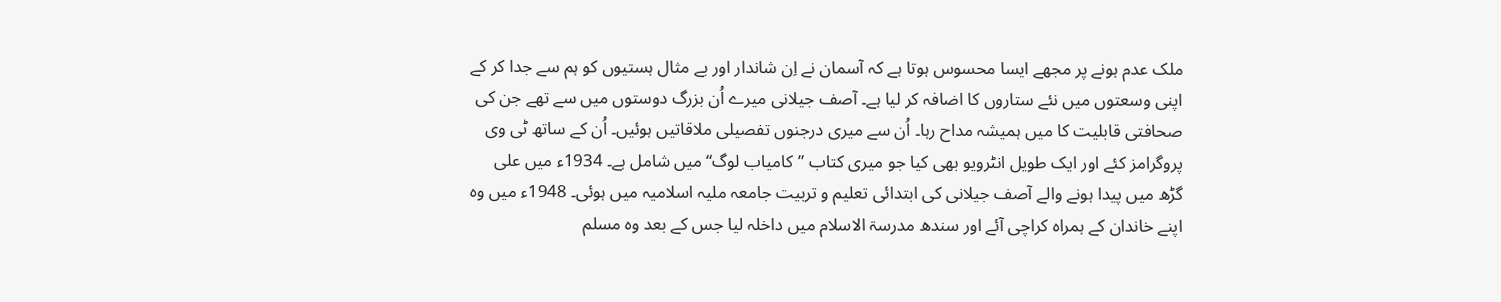ملک عدم ہونے پر مجھے ایسا محسوس ہوتا ہے کہ آسمان نے اِن شاندار اور بے مثال ہستیوں کو ہم سے جدا کر کے اپنی وسعتوں میں نئے ستاروں کا اضافہ کر لیا ہے۔ آصف جیلانی میرے اُن بزرگ دوستوں میں سے تھے جن کی صحافتی قابلیت کا میں ہمیشہ مداح رہا۔ اُن سے میری درجنوں تفصیلی ملاقاتیں ہوئیں۔ اُن کے ساتھ ٹی وی پروگرامز کئے اور ایک طویل انٹرویو بھی کیا جو میری کتاب ”کامیاب لوگ“ میں شامل ہے۔ 1934ء میں علی گڑھ میں پیدا ہونے والے آصف جیلانی کی ابتدائی تعلیم و تربیت جامعہ ملیہ اسلامیہ میں ہوئی۔ 1948ء میں وہ اپنے خاندان کے ہمراہ کراچی آئے اور سندھ مدرسۃ الاسلام میں داخلہ لیا جس کے بعد وہ مسلم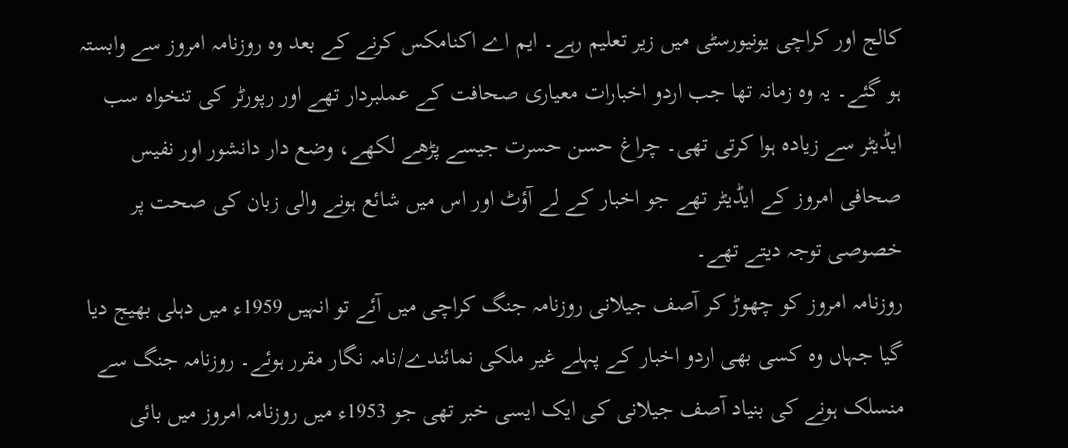کالج اور کراچی یونیورسٹی میں زیر تعلیم رہے۔ ایم اے اکنامکس کرنے کے بعد وہ روزنامہ امروز سے وابستہ ہو گئے۔ یہ وہ زمانہ تھا جب اردو اخبارات معیاری صحافت کے عملبردار تھے اور رپورٹر کی تنخواہ سب ایڈیٹر سے زیادہ ہوا کرتی تھی۔ چراغ حسن حسرت جیسے پڑھے لکھے، وضع دار دانشور اور نفیس صحافی امروز کے ایڈیٹر تھے جو اخبار کے لے آؤٹ اور اس میں شائع ہونے والی زبان کی صحت پر خصوصی توجہ دیتے تھے۔
روزنامہ امروز کو چھوڑ کر آصف جیلانی روزنامہ جنگ کراچی میں آئے تو انہیں 1959ء میں دہلی بھیج دیا گیا جہاں وہ کسی بھی اردو اخبار کے پہلے غیر ملکی نمائندے/نامہ نگار مقرر ہوئے۔ روزنامہ جنگ سے منسلک ہونے کی بنیاد آصف جیلانی کی ایک ایسی خبر تھی جو 1953ء میں روزنامہ امروز میں بائی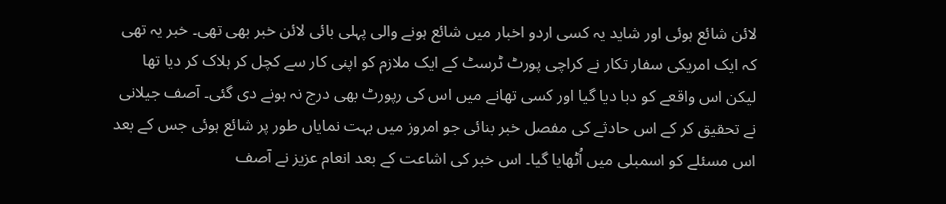لائن شائع ہوئی اور شاید یہ کسی اردو اخبار میں شائع ہونے والی پہلی بائی لائن خبر بھی تھی۔ خبر یہ تھی کہ ایک امریکی سفار تکار نے کراچی پورٹ ٹرسٹ کے ایک ملازم کو اپنی کار سے کچل کر ہلاک کر دیا تھا لیکن اس واقعے کو دبا دیا گیا اور کسی تھانے میں اس کی رپورٹ بھی درج نہ ہونے دی گئی۔ آصف جیلانی نے تحقیق کر کے اس حادثے کی مفصل خبر بنائی جو امروز میں بہت نمایاں طور پر شائع ہوئی جس کے بعد اس مسئلے کو اسمبلی میں اُٹھایا گیا۔ اس خبر کی اشاعت کے بعد انعام عزیز نے آصف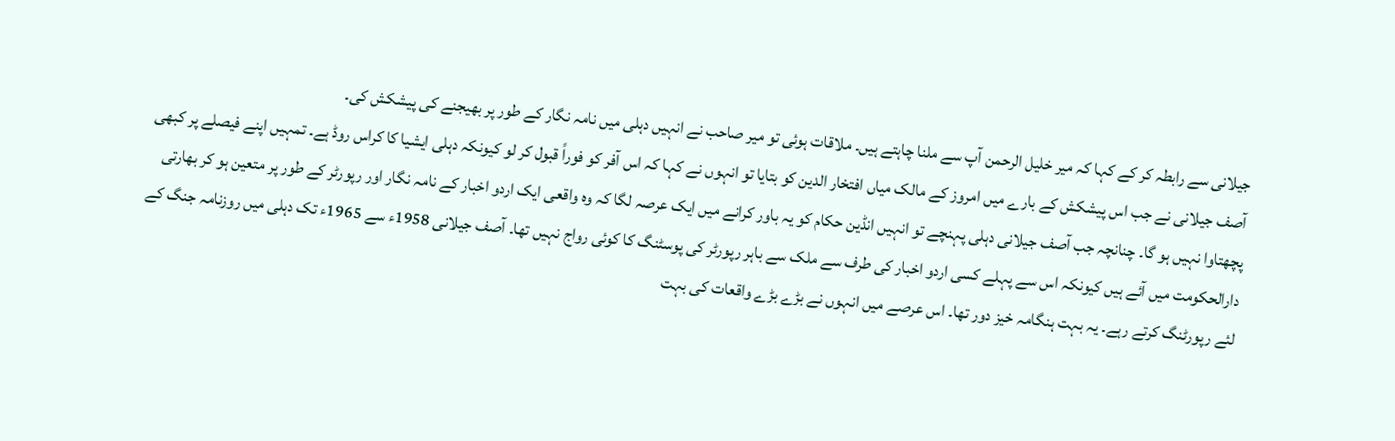جیلانی سے رابطہ کر کے کہا کہ میر خلیل الرحمن آپ سے ملنا چاہتے ہیں۔ ملاقات ہوئی تو میر صاحب نے انہیں دہلی میں نامہ نگار کے طور پر بھیجنے کی پیشکش کی۔
آصف جیلانی نے جب اس پیشکش کے بارے میں امروز کے مالک میاں افتخار الدین کو بتایا تو انہوں نے کہا کہ اس آفر کو فوراً قبول کر لو کیونکہ دہلی ایشیا کا کراس روڈ ہے۔ تمہیں اپنے فیصلے پر کبھی پچھتاوا نہیں ہو گا۔ چنانچہ جب آصف جیلانی دہلی پہنچے تو انہیں انڈین حکام کو یہ باور کرانے میں ایک عرصہ لگا کہ وہ واقعی ایک اردو اخبار کے نامہ نگار اور رپورٹر کے طور پر متعین ہو کر بھارتی دارالحکومت میں آئے ہیں کیونکہ اس سے پہلے کسی اردو اخبار کی طرف سے ملک سے باہر رپورٹر کی پوسٹنگ کا کوئی رواج نہیں تھا۔ آصف جیلانی 1958ء سے 1965ء تک دہلی میں روزنامہ جنگ کے لئے رپورٹنگ کرتے رہے۔ یہ بہت ہنگامہ خیز دور تھا۔ اس عرصے میں انہوں نے بڑے بڑے واقعات کی بہت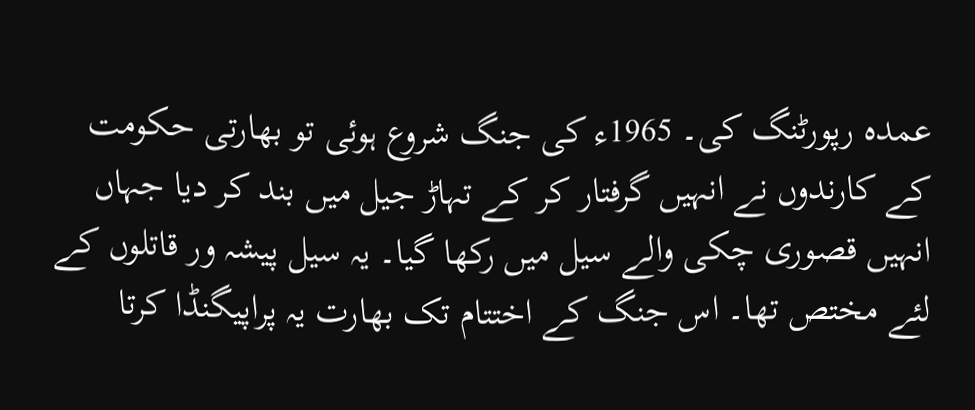عمدہ رپورٹنگ کی۔ 1965ء کی جنگ شروع ہوئی تو بھارتی حکومت کے کارندوں نے انہیں گرفتار کر کے تہاڑ جیل میں بند کر دیا جہاں انہیں قصوری چکی والے سیل میں رکھا گیا۔ یہ سیل پیشہ ور قاتلوں کے لئے مختص تھا۔ اس جنگ کے اختتام تک بھارت یہ پراپیگنڈا کرتا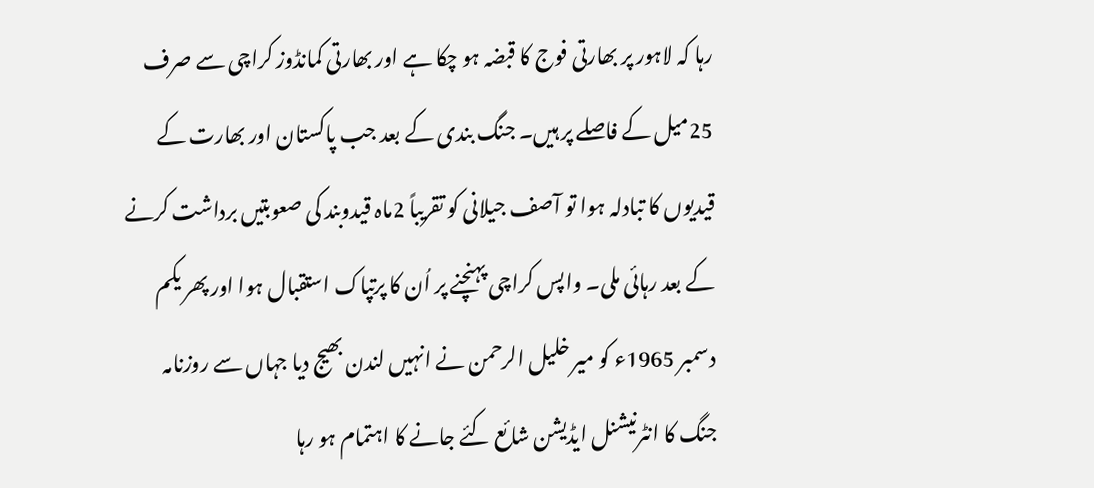رہا کہ لاہور پر بھارتی فوج کا قبضہ ہو چکا ہے اور بھارتی کمانڈوز کراچی سے صرف 25میل کے فاصلے پر ہیں۔ جنگ بندی کے بعد جب پاکستان اور بھارت کے قیدیوں کا تبادلہ ہوا تو آصف جیلانی کو تقریباً 2ماہ قیدوبند کی صعوبتیں برداشت کرنے کے بعد رہائی ملی۔ واپس کراچی پہنچنے پر اُن کا پرتپاک استقبال ہوا اور پھر یکم دسمبر 1965ء کو میر خلیل الرحمن نے انہیں لندن بھیج دیا جہاں سے روزنامہ جنگ کا انٹرنیشنل ایڈیشن شائع کئے جانے کا اہتمام ہو رہا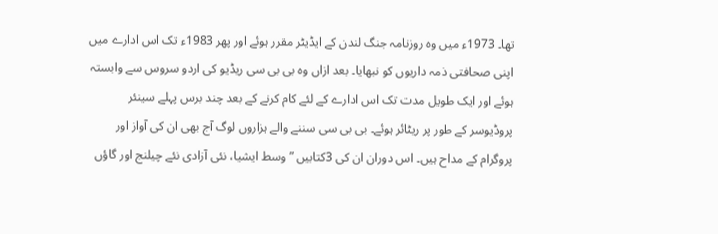تھا۔ 1973ء میں وہ روزنامہ جنگ لندن کے ایڈیٹر مقرر ہوئے اور پھر 1983ء تک اس ادارے میں اپنی صحافتی ذمہ داریوں کو نبھایا۔ بعد ازاں وہ بی بی سی ریڈیو کی اردو سروس سے وابستہ ہوئے اور ایک طویل مدت تک اس ادارے کے لئے کام کرنے کے بعد چند برس پہلے سینئر پروڈیوسر کے طور پر ریٹائر ہوئے۔ بی بی سی سننے والے ہزاروں لوگ آج بھی ان کی آواز اور پروگرام کے مداح ہیں۔ اس دوران ان کی 3کتابیں ”وسط ایشیا، نئی آزادی نئے چیلنج اور گاؤں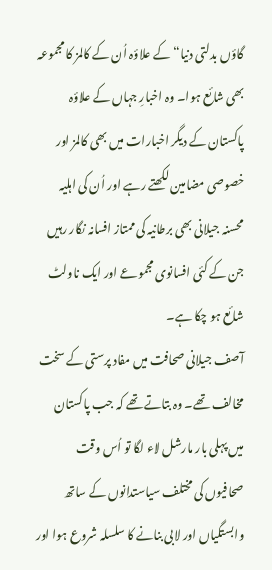گاؤں بدلتی دنیا“ کے علاؤہ اُن کے کالمز کا مجموعہ بھی شائع ہوا۔ وہ اخبارِ جہاں کے علاؤہ پاکستان کے دیگر اخبارات میں بھی کالمز اور خصوصی مضامین لکھتے رہے اور اُن کی اہلیہ محسنہ جیلانی بھی برطانیہ کی ممتاز افسانہ نگار رہیں جن کے کئی افسانوی مجموعے اور ایک ناولٹ شائع ہو چکا ہے۔
آصف جیلانی صحافت میں مفاد پرستی کے سخت مخالف تھے۔ وہ بتاتے تھے کہ جب پاکستان میں پہلی بار مارشل لاء لگا تو اُس وقت صحافیوں کی مختلف سیاستدانوں کے ساتھ وابستگیاں اور لابی بنانے کا سلسلہ شروع ہوا اور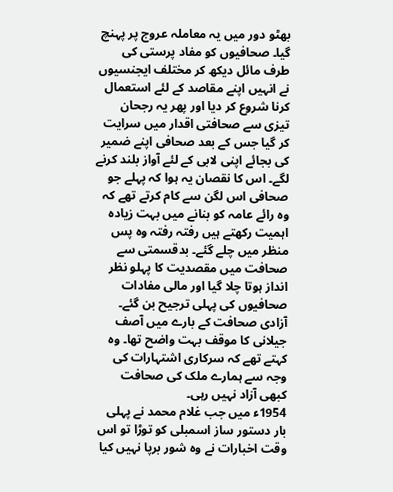بھٹو دور میں یہ معاملہ عروج پر پہنچ گیا۔ صحافیوں کو مفاد پرستی کی طرف مائل دیکھ کر مختلف ایجنسیوں نے انہیں اپنے مقاصد کے لئے استعمال کرنا شروع کر دیا اور پھر یہ رجحان تیزی سے صحافتی اقدار میں سرایت کر گیا جس کے بعد صحافی اپنے ضمیر کی بجائے اپنی لابی کے لئے آواز بلند کرنے لگے۔ اس کا نقصان یہ ہوا کہ پہلے جو صحافی اس لگن سے کام کرتے تھے کہ وہ رائے عامہ کو بنانے میں بہت زیادہ اہمیت رکھتے ہیں رفتہ رفتہ وہ پس منظر میں چلے گئے۔ بدقسمتی سے صحافت میں مقصدیت کا پہلو نظر انداز ہوتا چلا گیا اور مالی مفادات صحافیوں کی پہلی ترجیح بن گئے۔ آزادی صحافت کے بارے میں آصف جیلانی کا موقف بہت واضح تھا۔ وہ کہتے تھے کہ سرکاری اشتہارات کی وجہ سے ہمارے ملک کی صحافت کبھی آزاد نہیں رہی۔
1954ء میں جب غلام محمد نے پہلی بار دستور ساز اسمبلی کو توڑا تو اس وقت اخبارات نے وہ شور برپا نہیں کیا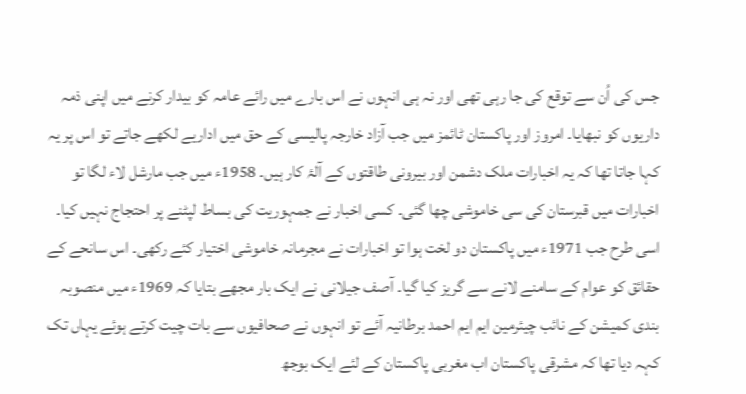جس کی اُن سے توقع کی جا رہی تھی اور نہ ہی انہوں نے اس بارے میں رائے عامہ کو بیدار کرنے میں اپنی ذمہ داریوں کو نبھایا۔ امروز اور پاکستان ٹائمز میں جب آزاد خارجہ پالیسی کے حق میں اداریے لکھے جاتے تو اس پر یہ کہا جاتا تھا کہ یہ اخبارات ملک دشمن اور بیرونی طاقتوں کے آلۂ کار ہیں۔ 1958ء میں جب مارشل لاء لگا تو اخبارات میں قبرستان کی سی خاموشی چھا گئی۔ کسی اخبار نے جمہوریت کی بساط لپٹنے پر احتجاج نہیں کیا۔ اسی طرح جب 1971ء میں پاکستان دو لخت ہوا تو اخبارات نے مجرمانہ خاموشی اختیار کئے رکھی۔ اس سانحے کے حقائق کو عوام کے سامنے لانے سے گریز کیا گیا۔ آصف جیلانی نے ایک بار مجھے بتایا کہ 1969ء میں منصوبہ بندی کمیشن کے نائب چیئرمین ایم ایم احمد برطانیہ آئے تو انہوں نے صحافیوں سے بات چیت کرتے ہوئے یہاں تک کہہ دیا تھا کہ مشرقی پاکستان اب مغربی پاکستان کے لئے ایک بوجھ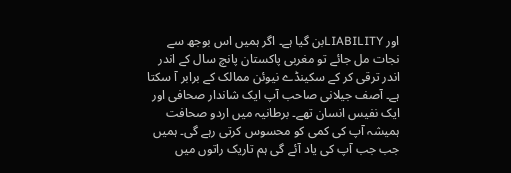اور LIABILITYبن گیا ہے۔ اگر ہمیں اس بوجھ سے نجات مل جائے تو مغربی پاکستان پانچ سال کے اندر اندر ترقی کر کے سکینڈے نیوئن ممالک کے برابر آ سکتا ہے۔ آصف جیلانی صاحب آپ ایک شاندار صحافی اور ایک نفیس انسان تھے۔ برطانیہ میں اردو صحافت ہمیشہ آپ کی کمی کو محسوس کرتی رہے گی۔ ہمیں جب جب آپ کی یاد آئے گی ہم تاریک راتوں میں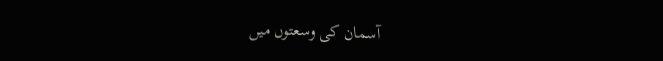آسمان کی وسعتوں میں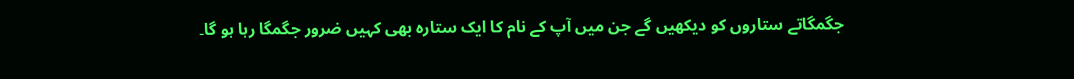جگمگاتے ستاروں کو دیکھیں گے جن میں آپ کے نام کا ایک ستارہ بھی کہیں ضرور جگمگا رہا ہو گا۔